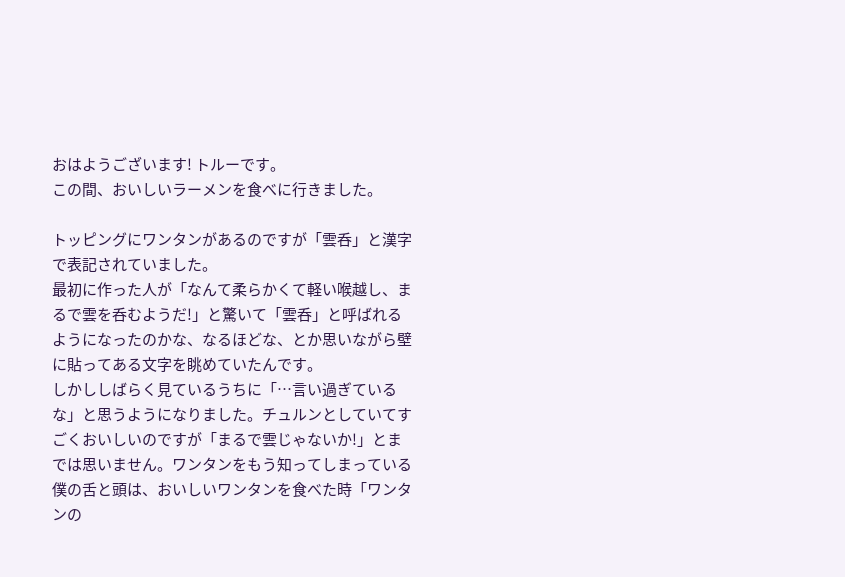おはようございます! トルーです。
この間、おいしいラーメンを食べに行きました。

トッピングにワンタンがあるのですが「雲呑」と漢字で表記されていました。
最初に作った人が「なんて柔らかくて軽い喉越し、まるで雲を呑むようだ!」と驚いて「雲呑」と呼ばれるようになったのかな、なるほどな、とか思いながら壁に貼ってある文字を眺めていたんです。
しかししばらく見ているうちに「…言い過ぎているな」と思うようになりました。チュルンとしていてすごくおいしいのですが「まるで雲じゃないか!」とまでは思いません。ワンタンをもう知ってしまっている僕の舌と頭は、おいしいワンタンを食べた時「ワンタンの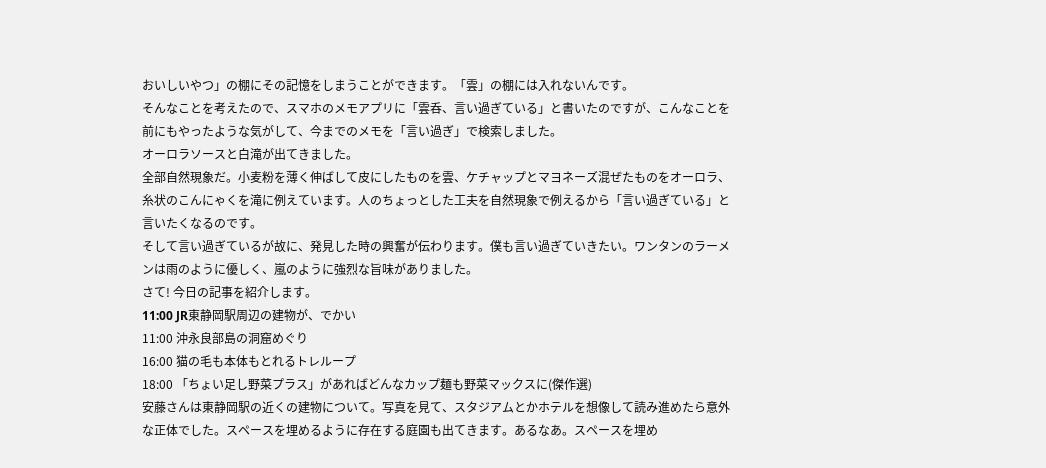おいしいやつ」の棚にその記憶をしまうことができます。「雲」の棚には入れないんです。
そんなことを考えたので、スマホのメモアプリに「雲呑、言い過ぎている」と書いたのですが、こんなことを前にもやったような気がして、今までのメモを「言い過ぎ」で検索しました。
オーロラソースと白滝が出てきました。
全部自然現象だ。小麦粉を薄く伸ばして皮にしたものを雲、ケチャップとマヨネーズ混ぜたものをオーロラ、糸状のこんにゃくを滝に例えています。人のちょっとした工夫を自然現象で例えるから「言い過ぎている」と言いたくなるのです。
そして言い過ぎているが故に、発見した時の興奮が伝わります。僕も言い過ぎていきたい。ワンタンのラーメンは雨のように優しく、嵐のように強烈な旨味がありました。
さて! 今日の記事を紹介します。
11:00 JR東静岡駅周辺の建物が、でかい
11:00 沖永良部島の洞窟めぐり
16:00 猫の毛も本体もとれるトレループ
18:00 「ちょい足し野菜プラス」があればどんなカップ麺も野菜マックスに(傑作選)
安藤さんは東静岡駅の近くの建物について。写真を見て、スタジアムとかホテルを想像して読み進めたら意外な正体でした。スペースを埋めるように存在する庭園も出てきます。あるなあ。スペースを埋め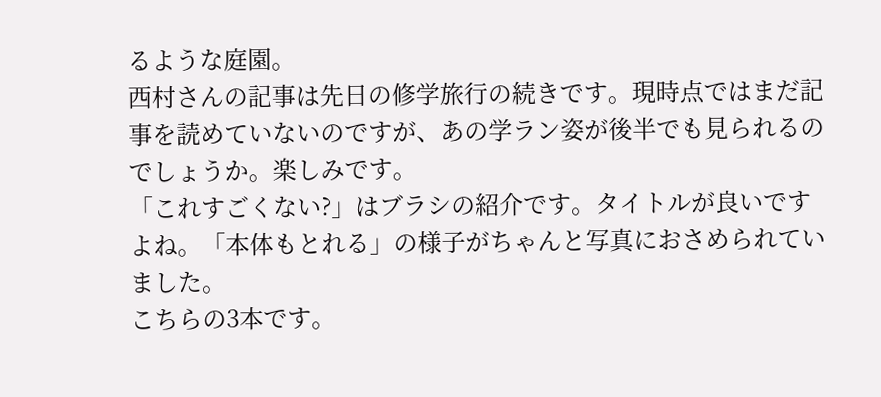るような庭園。
西村さんの記事は先日の修学旅行の続きです。現時点ではまだ記事を読めていないのですが、あの学ラン姿が後半でも見られるのでしょうか。楽しみです。
「これすごくない?」はブラシの紹介です。タイトルが良いですよね。「本体もとれる」の様子がちゃんと写真におさめられていました。
こちらの3本です。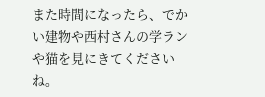また時間になったら、でかい建物や西村さんの学ランや猫を見にきてくださいね。